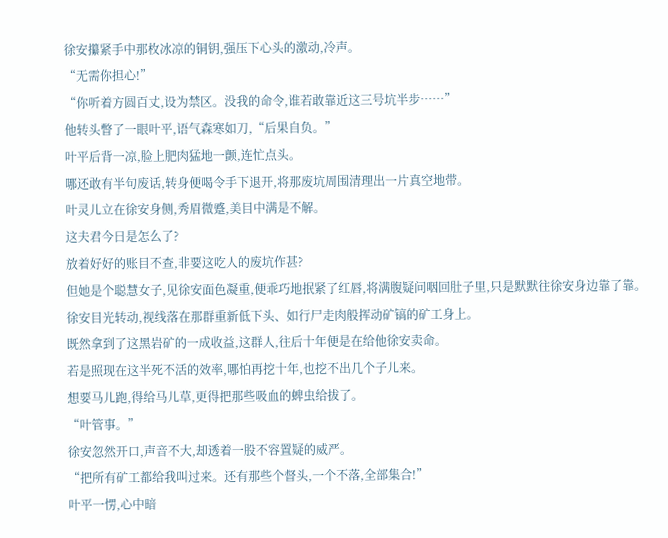徐安攥紧手中那枚冰凉的铜钥,强压下心头的激动,冷声。
“无需你担心!”
“你听着方圆百丈,设为禁区。没我的命令,谁若敢靠近这三号坑半步……”
他转头瞥了一眼叶平,语气森寒如刀,“后果自负。”
叶平后背一凉,脸上肥肉猛地一颤,连忙点头。
哪还敢有半句废话,转身便喝令手下退开,将那废坑周围清理出一片真空地带。
叶灵儿立在徐安身侧,秀眉微蹙,美目中满是不解。
这夫君今日是怎么了?
放着好好的账目不查,非要这吃人的废坑作甚?
但她是个聪慧女子,见徐安面色凝重,便乖巧地抿紧了红唇,将满腹疑问咽回肚子里,只是默默往徐安身边靠了靠。
徐安目光转动,视线落在那群重新低下头、如行尸走肉般挥动矿镐的矿工身上。
既然拿到了这黑岩矿的一成收益,这群人,往后十年便是在给他徐安卖命。
若是照现在这半死不活的效率,哪怕再挖十年,也挖不出几个子儿来。
想要马儿跑,得给马儿草,更得把那些吸血的蜱虫给拔了。
“叶管事。”
徐安忽然开口,声音不大,却透着一股不容置疑的威严。
“把所有矿工都给我叫过来。还有那些个督头,一个不落,全部集合!”
叶平一愣,心中暗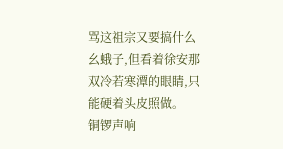骂这祖宗又要搞什么幺蛾子,但看着徐安那双冷若寒潭的眼睛,只能硬着头皮照做。
铜锣声响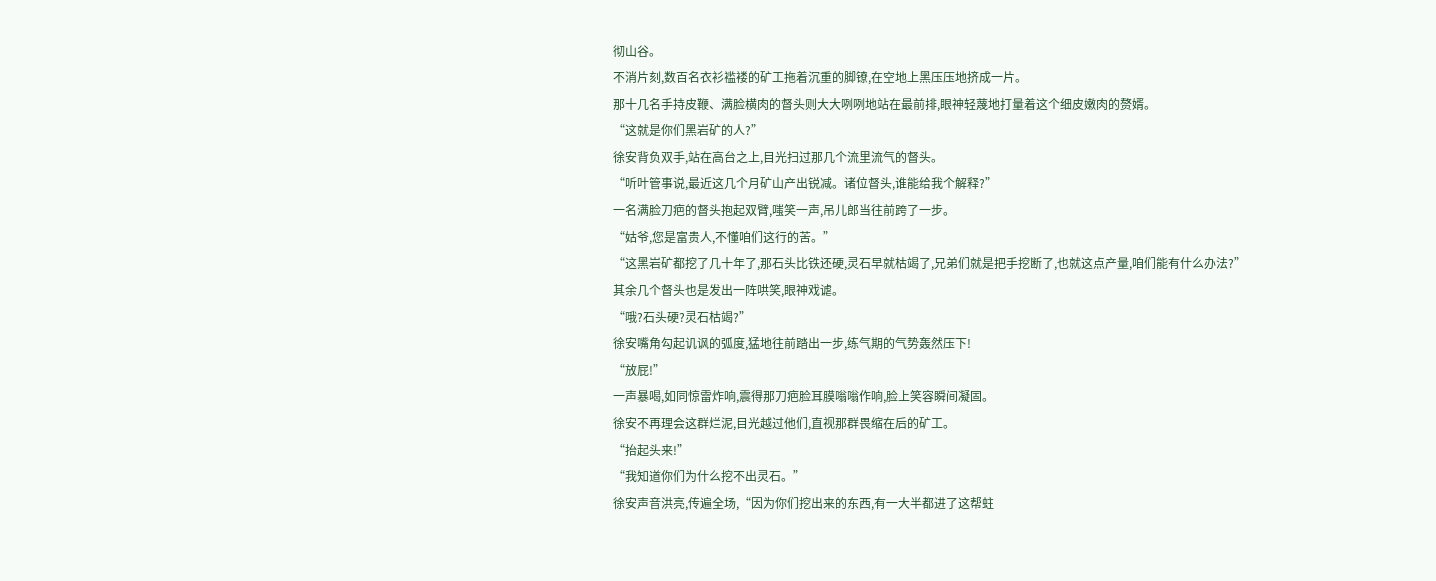彻山谷。
不消片刻,数百名衣衫褴褛的矿工拖着沉重的脚镣,在空地上黑压压地挤成一片。
那十几名手持皮鞭、满脸横肉的督头则大大咧咧地站在最前排,眼神轻蔑地打量着这个细皮嫩肉的赘婿。
“这就是你们黑岩矿的人?”
徐安背负双手,站在高台之上,目光扫过那几个流里流气的督头。
“听叶管事说,最近这几个月矿山产出锐减。诸位督头,谁能给我个解释?”
一名满脸刀疤的督头抱起双臂,嗤笑一声,吊儿郎当往前跨了一步。
“姑爷,您是富贵人,不懂咱们这行的苦。”
“这黑岩矿都挖了几十年了,那石头比铁还硬,灵石早就枯竭了,兄弟们就是把手挖断了,也就这点产量,咱们能有什么办法?”
其余几个督头也是发出一阵哄笑,眼神戏谑。
“哦?石头硬?灵石枯竭?”
徐安嘴角勾起讥讽的弧度,猛地往前踏出一步,练气期的气势轰然压下!
“放屁!”
一声暴喝,如同惊雷炸响,震得那刀疤脸耳膜嗡嗡作响,脸上笑容瞬间凝固。
徐安不再理会这群烂泥,目光越过他们,直视那群畏缩在后的矿工。
“抬起头来!”
“我知道你们为什么挖不出灵石。”
徐安声音洪亮,传遍全场,“因为你们挖出来的东西,有一大半都进了这帮蛀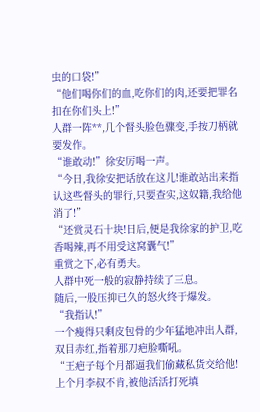虫的口袋!”
“他们喝你们的血,吃你们的肉,还要把罪名扣在你们头上!”
人群一阵**,几个督头脸色骤变,手按刀柄就要发作。
“谁敢动!”徐安厉喝一声。
“今日,我徐安把话放在这儿!谁敢站出来指认这些督头的罪行,只要查实,这奴籍,我给他消了!”
“还赏灵石十块!日后,便是我徐家的护卫,吃香喝辣,再不用受这窝囊气!”
重赏之下,必有勇夫。
人群中死一般的寂静持续了三息。
随后,一股压抑已久的怒火终于爆发。
“我指认!”
一个瘦得只剩皮包骨的少年猛地冲出人群,双目赤红,指着那刀疤脸嘶吼。
“王疤子每个月都逼我们偷藏私货交给他!上个月李叔不肯,被他活活打死填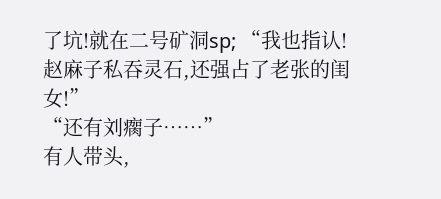了坑!就在二号矿洞sp; “我也指认!赵麻子私吞灵石,还强占了老张的闺女!”
“还有刘瘸子……”
有人带头,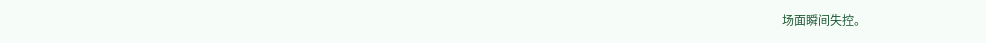场面瞬间失控。